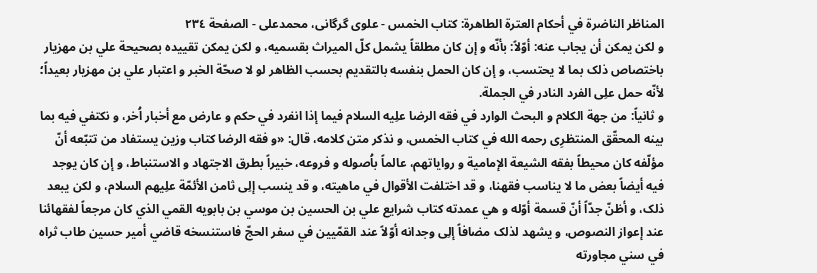المناظر الناضرة في أحکام العترة الطاهرة: کتاب الخمس - علوی گرگانی، محمدعلی - الصفحة ٢٣٤
و لکن يمکن أن يجاب عنه: أوّلاً: بأنّه و إن کان مطلقاً يشمل کلّ الميراث بقسميه، و لکن يمکن تقييده بصحيحة علي بن مهزيار باختصاص ذلک بما لا يحتسب، و إن کان الحمل بنفسه بالتقديم بحسب الظاهر لو لا صحّة الخبر و اعتبار علي بن مهزيار بعيداً؛ لأنّه حمل علِی الفرد النادر في الجملة.
و ثانياً: من جهة الکلام و البحث الوارد في فقه الرضا علِیه السلام فيما إذا انفرد في حکم و عارض مع أخبار اُخر، و نکتفي فيه بما بينه المحقّق المنتظرِی رحمه الله في کتاب الخمس، و نذکر متن کلامه، قال: «و فقه الرضا کتاب وزين يستفاد من تتبّعه أنّ مؤلّفه کان محيطاً بفقه الشيعة الإمامية و رواياتهم، عالماً باُصوله و فروعه، خبيراً بطرق الاجتهاد و الاستنباط، و إن کان يوجد فيه أيضاً بعض ما لا يناسب فقهنا، و قد اختلفت الأقوال في ماهيته، و قد ينسب إلِی ثامن الأئمّة علِیهم السلام، و لکن يبعد ذلک، و أظنّ جدّاً أنّ قسمة أوّله و هي عمدته کتاب شرايع علي بن الحسين بن موسي بن بابويه القمي الذي کان مرجعاً لفقهائنا عند إعواز النصوص، و يشهد لذلک مضافاً إلِی وجدانه أوّلاً عند القمّيين في سفر الحجّ فاستنسخه قاضي أمير حسين طاب ثراه في سني مجاورته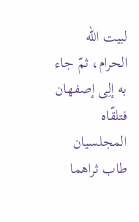لبيت الله الحرام، ثمّ جاء به إلِی إصفهان فتلقّاه المجلسيان طاب ثراهما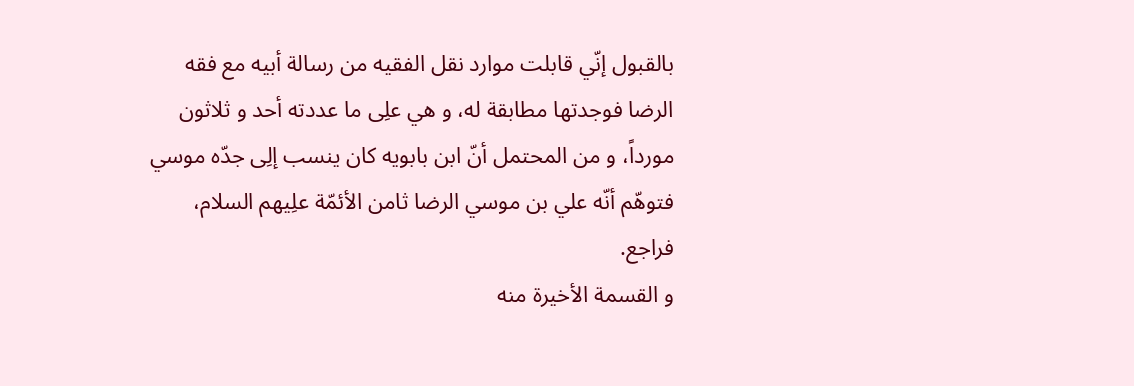بالقبول إنّي قابلت موارد نقل الفقيه من رسالة أبيه مع فقه الرضا فوجدتها مطابقة له، و هي علِی ما عددته أحد و ثلاثون مورداً، و من المحتمل أنّ ابن بابويه کان ينسب إلِی جدّه موسي فتوهّم أنّه علي بن موسي الرضا ثامن الأئمّة علِیهم السلام، فراجع.
و القسمة الأخيرة منه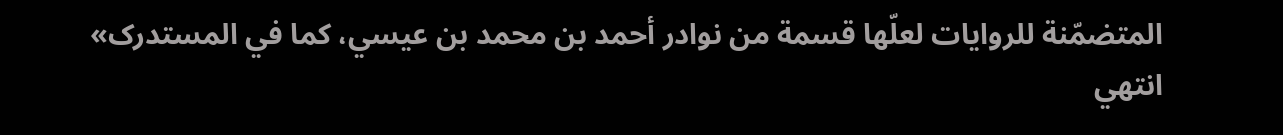المتضمّنة للروايات لعلّها قسمة من نوادر أحمد بن محمد بن عيسي، کما في المستدرک» انتهي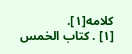کلامه[١].
[١] . کتاب الخمس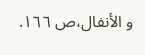و الأنفال،ص ١٦٦.